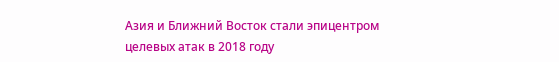Азия и Ближний Восток стали эпицентром целевых атак в 2018 году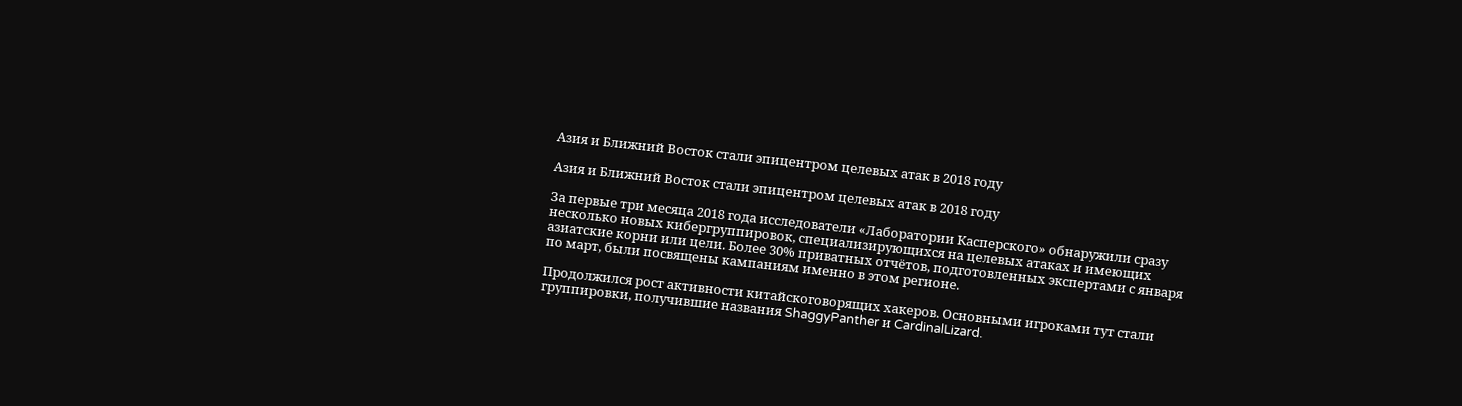Азия и Ближний Восток стали эпицентром целевых атак в 2018 году

Азия и Ближний Восток стали эпицентром целевых атак в 2018 году

За первые три месяца 2018 года исследователи «Лаборатории Касперского» обнаружили сразу несколько новых кибергруппировок, специализирующихся на целевых атаках и имеющих азиатские корни или цели. Более 30% приватных отчётов, подготовленных экспертами с января по март, были посвящены кампаниям именно в этом регионе.

Продолжился рост активности китайскоговорящих хакеров. Основными игроками тут стали группировки, получившие названия ShaggyPanther и CardinalLizard.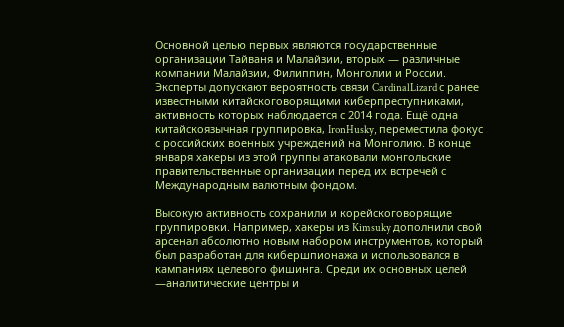Основной целью первых являются государственные организации Тайваня и Малайзии, вторых — различные компании Малайзии, Филиппин, Монголии и России. Эксперты допускают вероятность связи CardinalLizard с ранее известными китайскоговорящими киберпреступниками, активность которых наблюдается с 2014 года. Ещё одна китайскоязычная группировка, IronHusky, переместила фокус с российских военных учреждений на Монголию. В конце января хакеры из этой группы атаковали монгольские правительственные организации перед их встречей с Международным валютным фондом.

Высокую активность сохранили и корейскоговорящие группировки. Например, хакеры из Kimsuky дополнили свой арсенал абсолютно новым набором инструментов, который был разработан для кибершпионажа и использовался в кампаниях целевого фишинга. Среди их основных целей —аналитические центры и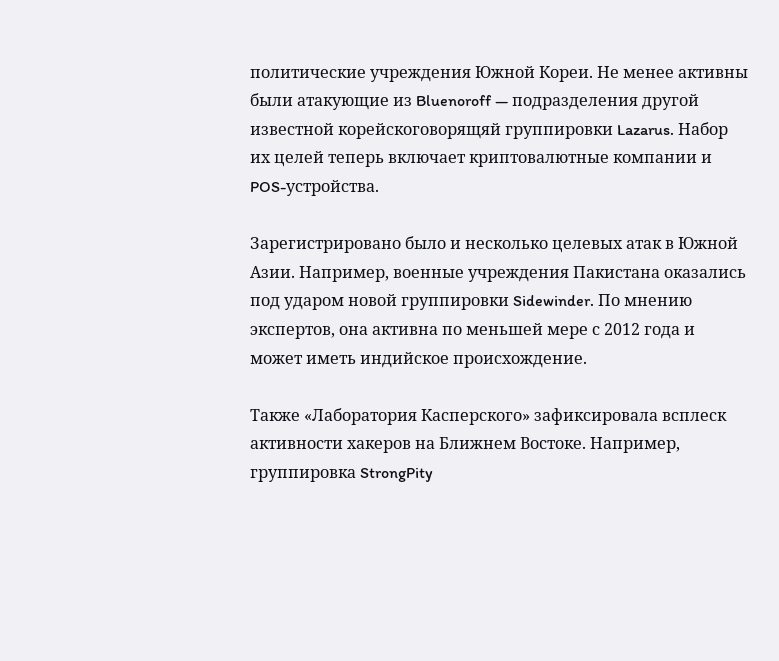политические учреждения Южной Кореи. Не менее активны были атакующие из Bluenoroff — подразделения другой известной корейскоговорящяй группировки Lazarus. Набор их целей теперь включает криптовалютные компании и POS-устройства.

Зарегистрировано было и несколько целевых атак в Южной Азии. Например, военные учреждения Пакистана оказались под ударом новой группировки Sidewinder. По мнению экспертов, она активна по меньшей мере с 2012 года и может иметь индийское происхождение.

Также «Лаборатория Касперского» зафиксировала всплеск активности хакеров на Ближнем Востоке. Например, группировка StrongPity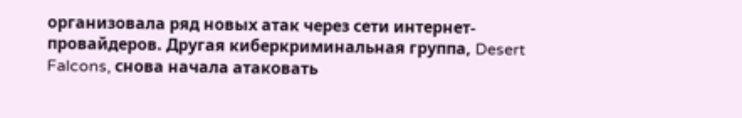организовала ряд новых атак через сети интернет-провайдеров. Другая киберкриминальная группа, Desert Falcons, снова начала атаковать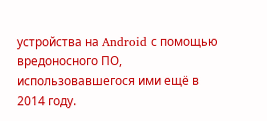устройства на Android с помощью вредоносного ПО, использовавшегося ими ещё в 2014 году.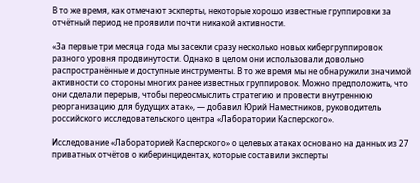В то же время, как отмечают эскперты, некоторые хорошо известные группировки за отчётный период не проявили почти никакой активности.

«За первые три месяца года мы засекли сразу несколько новых кибергруппировок разного уровня продвинутости. Однако в целом они использовали довольно распространённые и доступные инструменты. В то же время мы не обнаружили значимой активности со стороны многих ранее известных группировок. Можно предположить, что они сделали перерыв, чтобы переосмыслить стратегию и провести внутреннюю реорганизацию для будущих атак», — добавил Юрий Наместников, руководитель российского исследовательского центра «Лаборатории Касперского».

Исследование «Лабораторией Касперского» о целевых атаках основано на данных из 27 приватных отчётов о киберинцидентах, которые составили эксперты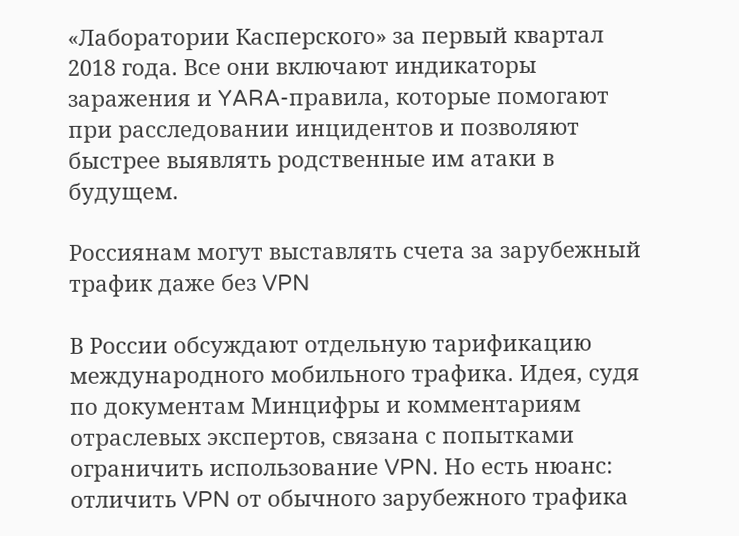«Лаборатории Касперского» за первый квартал 2018 года. Все они включают индикаторы заражения и YARA-правила, которые помогают при расследовании инцидентов и позволяют быстрее выявлять родственные им атаки в будущем.

Россиянам могут выставлять счета за зарубежный трафик даже без VPN

В России обсуждают отдельную тарификацию международного мобильного трафика. Идея, судя по документам Минцифры и комментариям отраслевых экспертов, связана с попытками ограничить использование VPN. Но есть нюанс: отличить VPN от обычного зарубежного трафика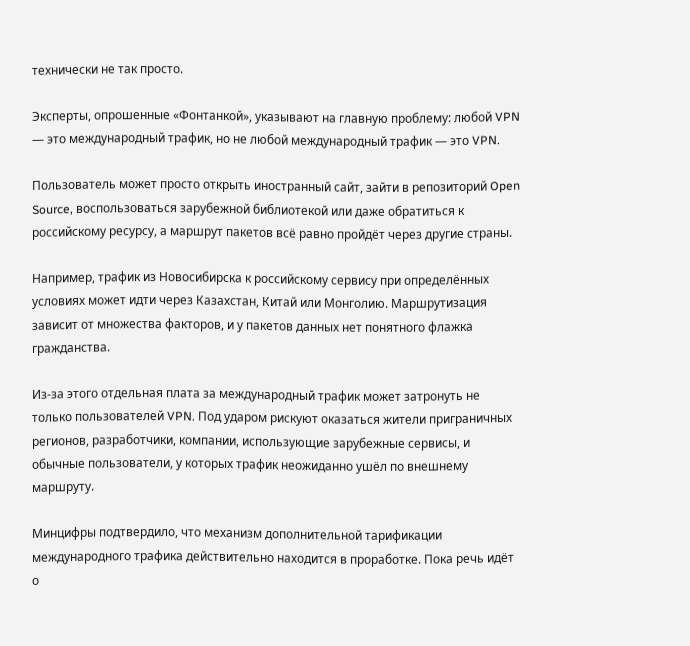технически не так просто.

Эксперты, опрошенные «Фонтанкой», указывают на главную проблему: любой VPN — это международный трафик, но не любой международный трафик — это VPN.

Пользователь может просто открыть иностранный сайт, зайти в репозиторий Open Source, воспользоваться зарубежной библиотекой или даже обратиться к российскому ресурсу, а маршрут пакетов всё равно пройдёт через другие страны.

Например, трафик из Новосибирска к российскому сервису при определённых условиях может идти через Казахстан, Китай или Монголию. Маршрутизация зависит от множества факторов, и у пакетов данных нет понятного флажка гражданства.

Из-за этого отдельная плата за международный трафик может затронуть не только пользователей VPN. Под ударом рискуют оказаться жители приграничных регионов, разработчики, компании, использующие зарубежные сервисы, и обычные пользователи, у которых трафик неожиданно ушёл по внешнему маршруту.

Минцифры подтвердило, что механизм дополнительной тарификации международного трафика действительно находится в проработке. Пока речь идёт о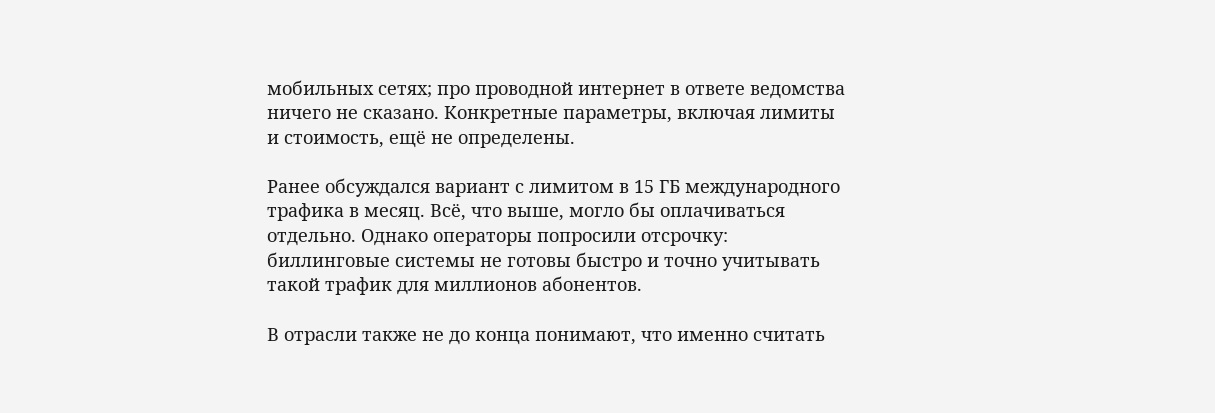мобильных сетях; про проводной интернет в ответе ведомства ничего не сказано. Конкретные параметры, включая лимиты и стоимость, ещё не определены.

Ранее обсуждался вариант с лимитом в 15 ГБ международного трафика в месяц. Всё, что выше, могло бы оплачиваться отдельно. Однако операторы попросили отсрочку: биллинговые системы не готовы быстро и точно учитывать такой трафик для миллионов абонентов.

В отрасли также не до конца понимают, что именно считать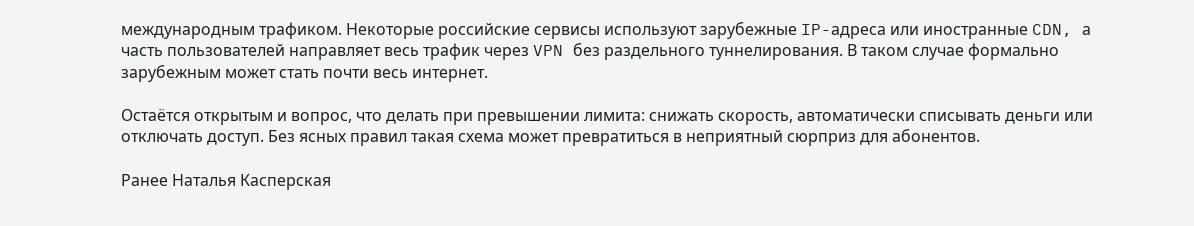международным трафиком. Некоторые российские сервисы используют зарубежные IP-адреса или иностранные CDN, а часть пользователей направляет весь трафик через VPN без раздельного туннелирования. В таком случае формально зарубежным может стать почти весь интернет.

Остаётся открытым и вопрос, что делать при превышении лимита: снижать скорость, автоматически списывать деньги или отключать доступ. Без ясных правил такая схема может превратиться в неприятный сюрприз для абонентов.

Ранее Наталья Касперская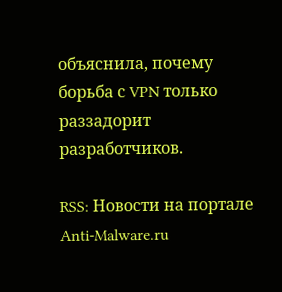объяснила, почему борьба с VPN только раззадорит разработчиков.

RSS: Новости на портале Anti-Malware.ru